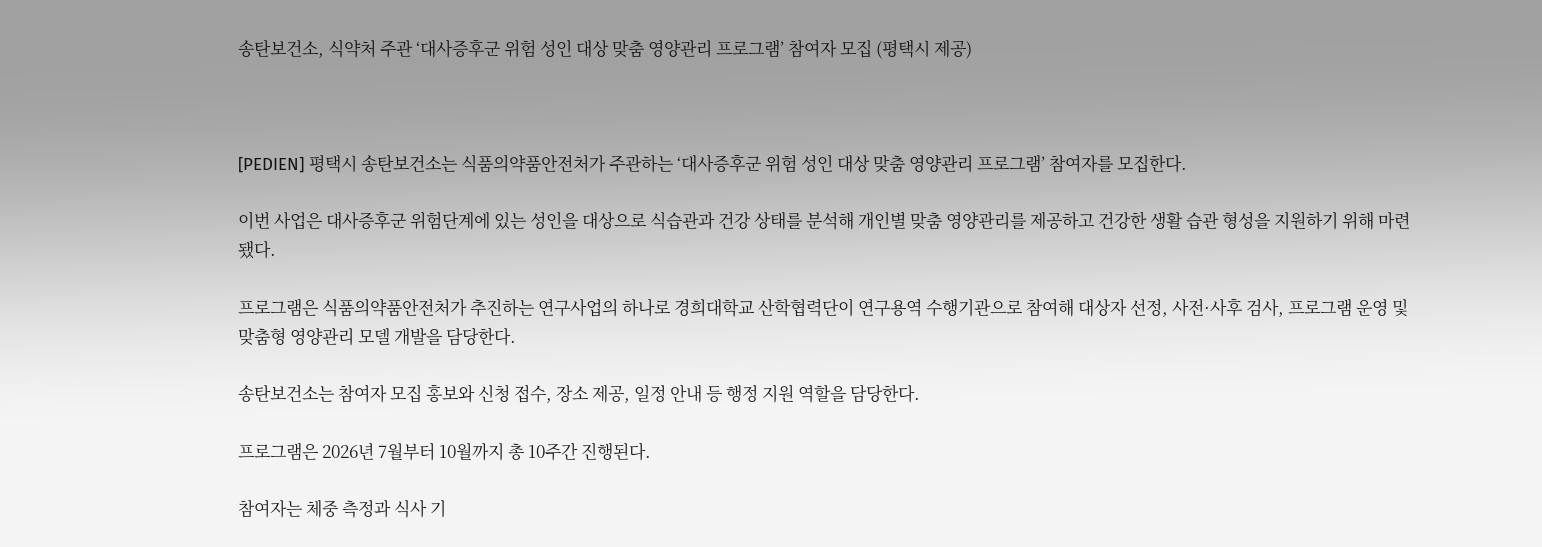송탄보건소, 식약처 주관 ‘대사증후군 위험 성인 대상 맞춤 영양관리 프로그램’ 참여자 모집 (평택시 제공)



[PEDIEN] 평택시 송탄보건소는 식품의약품안전처가 주관하는 ‘대사증후군 위험 성인 대상 맞춤 영양관리 프로그램’ 참여자를 모집한다.

이번 사업은 대사증후군 위험단계에 있는 성인을 대상으로 식습관과 건강 상태를 분석해 개인별 맞춤 영양관리를 제공하고 건강한 생활 습관 형성을 지원하기 위해 마련됐다.

프로그램은 식품의약품안전처가 추진하는 연구사업의 하나로 경희대학교 산학협력단이 연구용역 수행기관으로 참여해 대상자 선정, 사전·사후 검사, 프로그램 운영 및 맞춤형 영양관리 모델 개발을 담당한다.

송탄보건소는 참여자 모집 홍보와 신청 접수, 장소 제공, 일정 안내 등 행정 지원 역할을 담당한다.

프로그램은 2026년 7월부터 10월까지 총 10주간 진행된다.

참여자는 체중 측정과 식사 기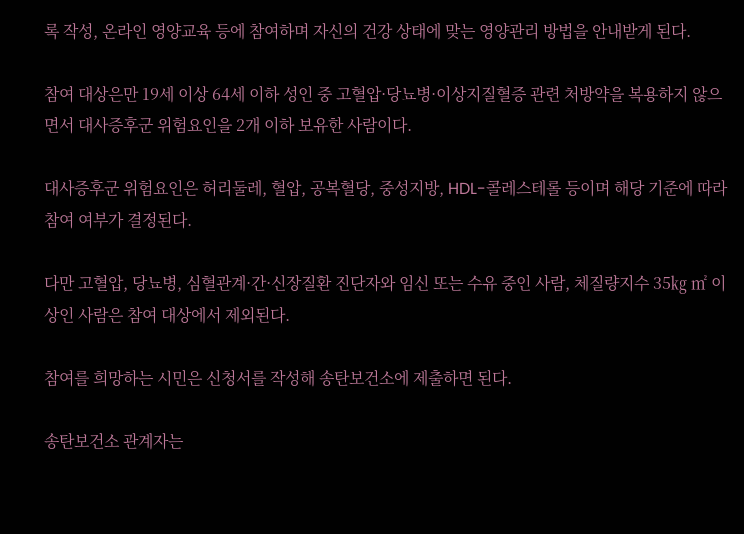록 작성, 온라인 영양교육 등에 참여하며 자신의 건강 상태에 맞는 영양관리 방법을 안내받게 된다.

참여 대상은만 19세 이상 64세 이하 성인 중 고혈압·당뇨병·이상지질혈증 관련 처방약을 복용하지 않으면서 대사증후군 위험요인을 2개 이하 보유한 사람이다.

대사증후군 위험요인은 허리둘레, 혈압, 공복혈당, 중성지방, HDL-콜레스테롤 등이며 해당 기준에 따라 참여 여부가 결정된다.

다만 고혈압, 당뇨병, 심혈관계·간·신장질환 진단자와 임신 또는 수유 중인 사람, 체질량지수 35㎏ ㎡ 이상인 사람은 참여 대상에서 제외된다.

참여를 희망하는 시민은 신청서를 작성해 송탄보건소에 제출하면 된다.

송탄보건소 관계자는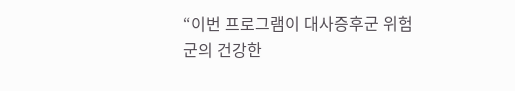“이번 프로그램이 대사증후군 위험군의 건강한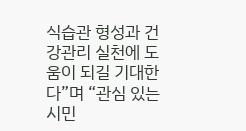식습관 형성과 건강관리 실천에 도움이 되길 기대한다”며 “관심 있는 시민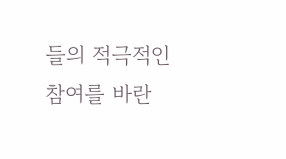들의 적극적인 참여를 바란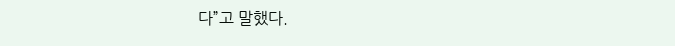다”고 말했다.